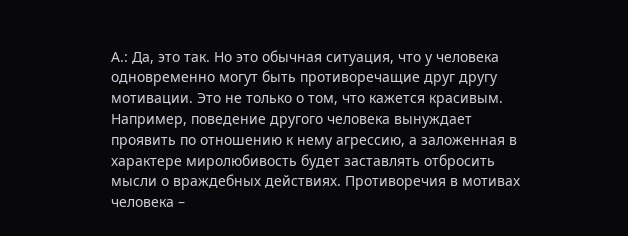А.: Да, это так. Но это обычная ситуация, что у человека одновременно могут быть противоречащие друг другу мотивации. Это не только о том, что кажется красивым. Например, поведение другого человека вынуждает проявить по отношению к нему агрессию, а заложенная в характере миролюбивость будет заставлять отбросить мысли о враждебных действиях. Противоречия в мотивах человека –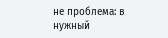не проблема: в нужный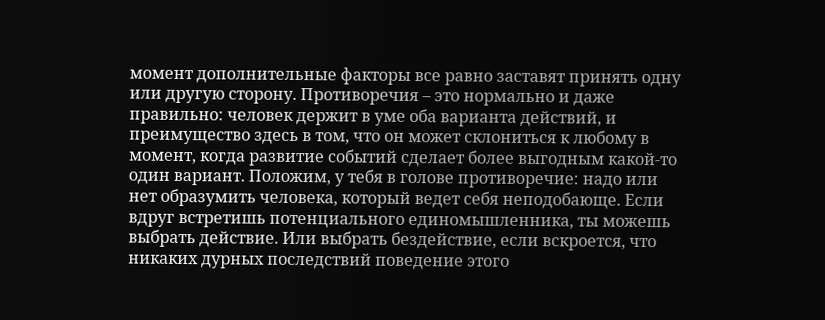момент дополнительные факторы все равно заставят принять одну или другую сторону. Противоречия – это нормально и даже правильно: человек держит в уме оба варианта действий, и преимущество здесь в том, что он может склониться к любому в момент, когда развитие событий сделает более выгодным какой‑то один вариант. Положим, у тебя в голове противоречие: надо или нет образумить человека, который ведет себя неподобающе. Если вдруг встретишь потенциального единомышленника, ты можешь выбрать действие. Или выбрать бездействие, если вскроется, что никаких дурных последствий поведение этого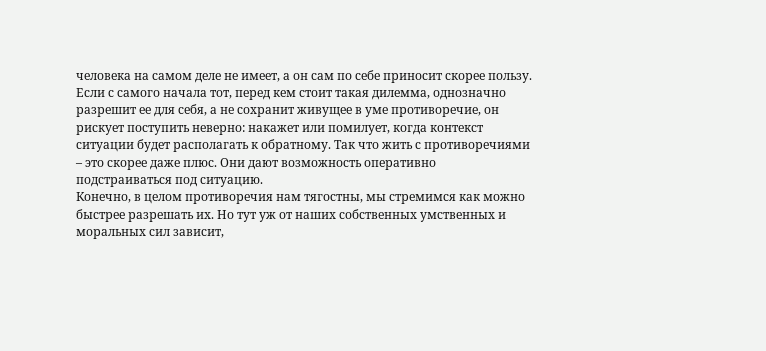человека на самом деле не имеет, а он сам по себе приносит скорее пользу. Если с самого начала тот, перед кем стоит такая дилемма, однозначно разрешит ее для себя, а не сохранит живущее в уме противоречие, он рискует поступить неверно: накажет или помилует, когда контекст ситуации будет располагать к обратному. Так что жить с противоречиями – это скорее даже плюс. Они дают возможность оперативно подстраиваться под ситуацию.
Конечно, в целом противоречия нам тягостны, мы стремимся как можно быстрее разрешать их. Но тут уж от наших собственных умственных и моральных сил зависит,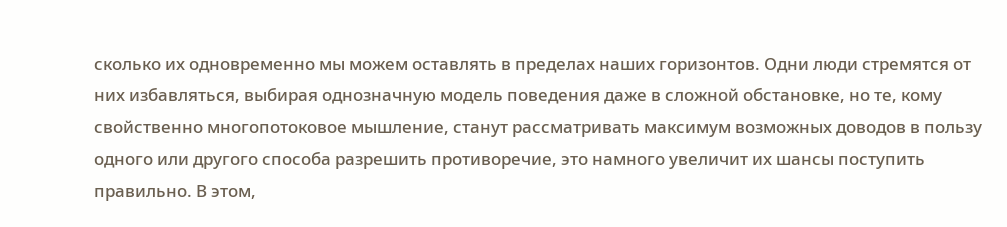сколько их одновременно мы можем оставлять в пределах наших горизонтов. Одни люди стремятся от них избавляться, выбирая однозначную модель поведения даже в сложной обстановке, но те, кому свойственно многопотоковое мышление, станут рассматривать максимум возможных доводов в пользу одного или другого способа разрешить противоречие, это намного увеличит их шансы поступить правильно. В этом,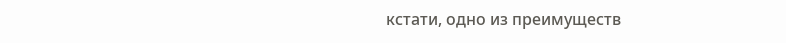кстати, одно из преимуществ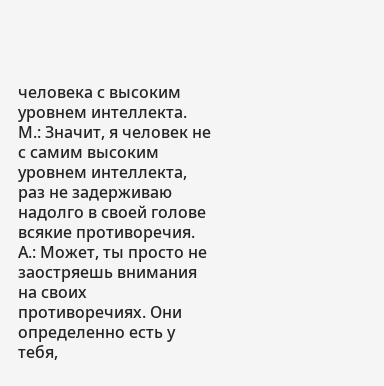человека с высоким уровнем интеллекта.
М.: Значит, я человек не с самим высоким уровнем интеллекта, раз не задерживаю надолго в своей голове всякие противоречия.
А.: Может, ты просто не заостряешь внимания на своих противоречиях. Они определенно есть у тебя,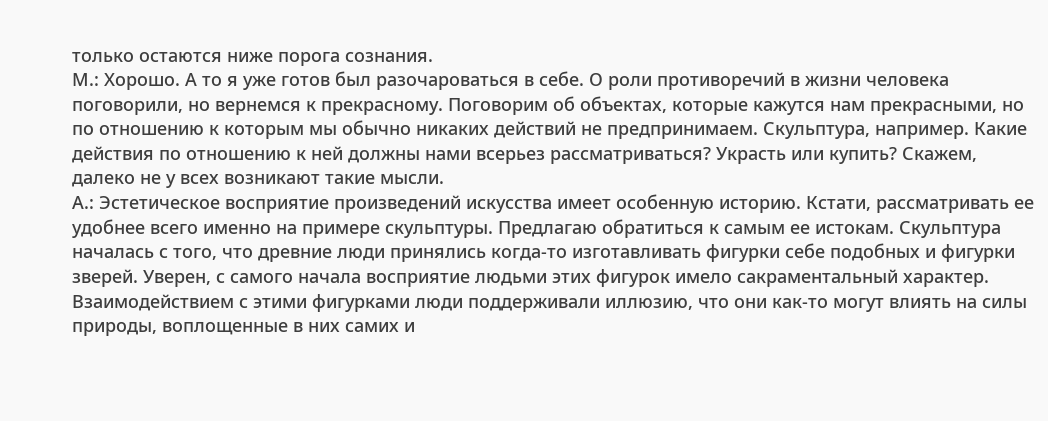только остаются ниже порога сознания.
М.: Хорошо. А то я уже готов был разочароваться в себе. О роли противоречий в жизни человека поговорили, но вернемся к прекрасному. Поговорим об объектах, которые кажутся нам прекрасными, но по отношению к которым мы обычно никаких действий не предпринимаем. Скульптура, например. Какие действия по отношению к ней должны нами всерьез рассматриваться? Украсть или купить? Скажем, далеко не у всех возникают такие мысли.
А.: Эстетическое восприятие произведений искусства имеет особенную историю. Кстати, рассматривать ее удобнее всего именно на примере скульптуры. Предлагаю обратиться к самым ее истокам. Скульптура началась с того, что древние люди принялись когда‑то изготавливать фигурки себе подобных и фигурки зверей. Уверен, с самого начала восприятие людьми этих фигурок имело сакраментальный характер. Взаимодействием с этими фигурками люди поддерживали иллюзию, что они как‑то могут влиять на силы природы, воплощенные в них самих и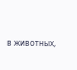в животных,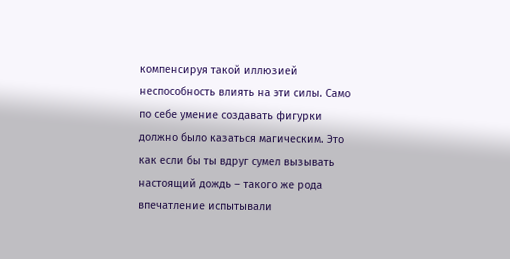компенсируя такой иллюзией неспособность влиять на эти силы. Само по себе умение создавать фигурки должно было казаться магическим. Это как если бы ты вдруг сумел вызывать настоящий дождь – такого же рода впечатление испытывали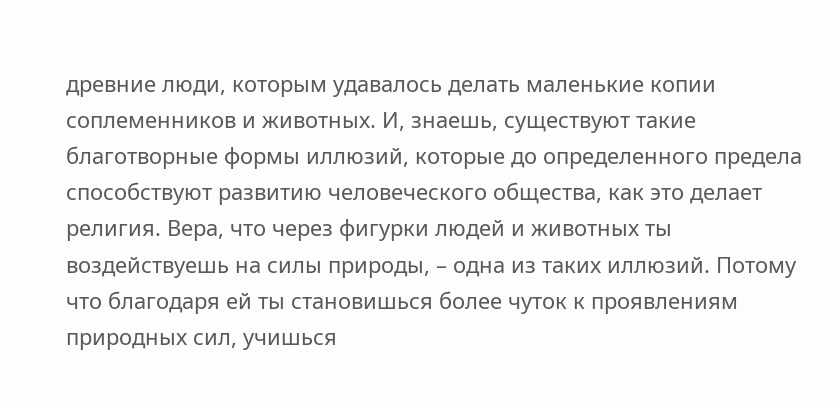древние люди, которым удавалось делать маленькие копии соплеменников и животных. И, знаешь, существуют такие благотворные формы иллюзий, которые до определенного предела способствуют развитию человеческого общества, как это делает религия. Вера, что через фигурки людей и животных ты воздействуешь на силы природы, – одна из таких иллюзий. Потому что благодаря ей ты становишься более чуток к проявлениям природных сил, учишься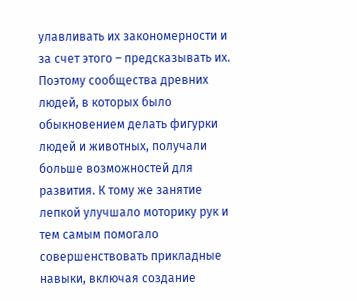улавливать их закономерности и за счет этого – предсказывать их. Поэтому сообщества древних людей, в которых было обыкновением делать фигурки людей и животных, получали больше возможностей для развития. К тому же занятие лепкой улучшало моторику рук и тем самым помогало совершенствовать прикладные навыки, включая создание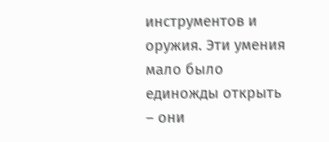инструментов и оружия. Эти умения мало было единожды открыть – они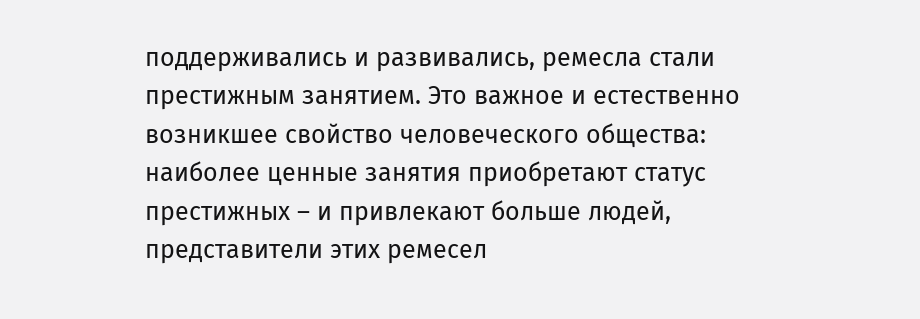поддерживались и развивались, ремесла стали престижным занятием. Это важное и естественно возникшее свойство человеческого общества: наиболее ценные занятия приобретают статус престижных – и привлекают больше людей, представители этих ремесел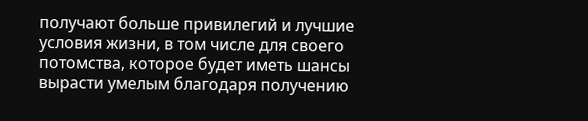получают больше привилегий и лучшие условия жизни, в том числе для своего потомства, которое будет иметь шансы вырасти умелым благодаря получению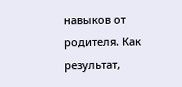навыков от родителя. Как результат,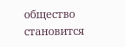общество становится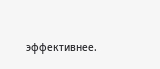эффективнее.